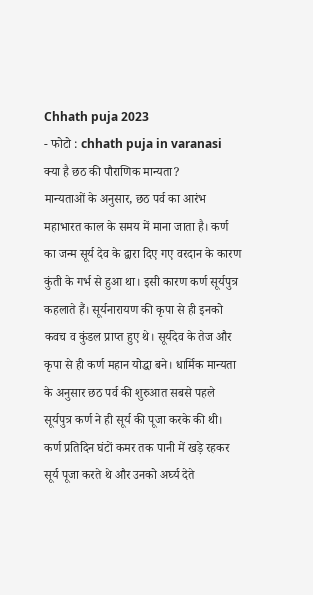Chhath puja 2023
- फोटो : chhath puja in varanasi
क्या है छठ की पौराणिक मान्यता?
मान्यताओं के अनुसार, छठ पर्व का आरंभ महाभारत काल के समय में माना जाता है। कर्ण का जन्म सूर्य देव के द्वारा दिए गए वरदान के कारण कुंती के गर्भ से हुआ था। इसी कारण कर्ण सूर्यपुत्र कहलाते हैं। सूर्यनारायण की कृपा से ही इनको कवच व कुंडल प्राप्त हुए थे। सूर्यदेव के तेज और कृपा से ही कर्ण महान योद्धा बने। धार्मिक मान्यता के अनुसार छठ पर्व की शुरुआत सबसे पहले सूर्यपुत्र कर्ण ने ही सूर्य की पूजा करके की थी। कर्ण प्रतिदिन घंटों कमर तक पानी में खड़े रहकर सूर्य पूजा करते थे और उनको अर्घ्य देते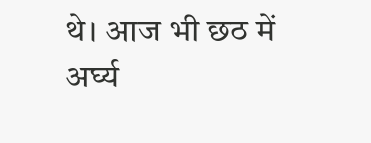थे। आज भी छठ में अर्घ्य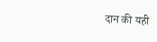दान की यही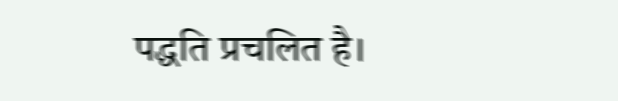पद्धति प्रचलित है।